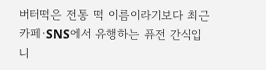버터떡은 전통 떡 이름이라기보다 최근 카페·SNS에서 유행하는 퓨전 간식입니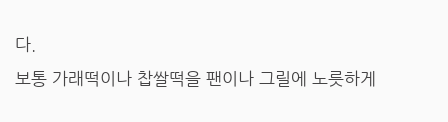다.
보통 가래떡이나 찹쌀떡을 팬이나 그릴에 노릇하게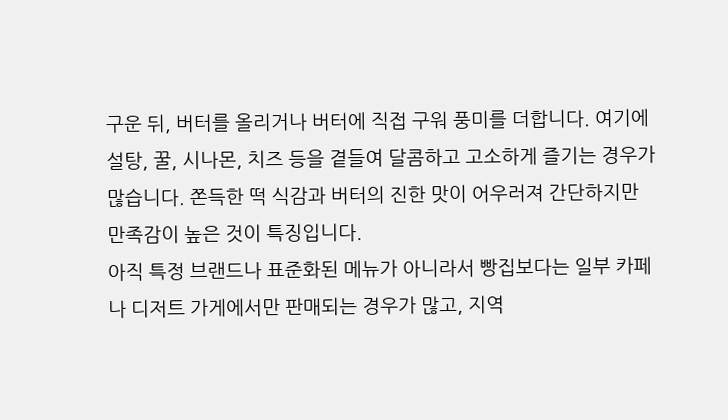구운 뒤, 버터를 올리거나 버터에 직접 구워 풍미를 더합니다. 여기에 설탕, 꿀, 시나몬, 치즈 등을 곁들여 달콤하고 고소하게 즐기는 경우가 많습니다. 쫀득한 떡 식감과 버터의 진한 맛이 어우러져 간단하지만 만족감이 높은 것이 특징입니다.
아직 특정 브랜드나 표준화된 메뉴가 아니라서 빵집보다는 일부 카페나 디저트 가게에서만 판매되는 경우가 많고, 지역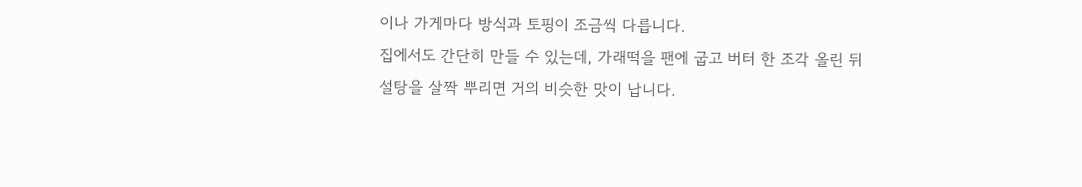이나 가게마다 방식과 토핑이 조금씩 다릅니다.
집에서도 간단히 만들 수 있는데, 가래떡을 팬에 굽고 버터 한 조각 올린 뒤 설탕을 살짝 뿌리면 거의 비슷한 맛이 납니다.